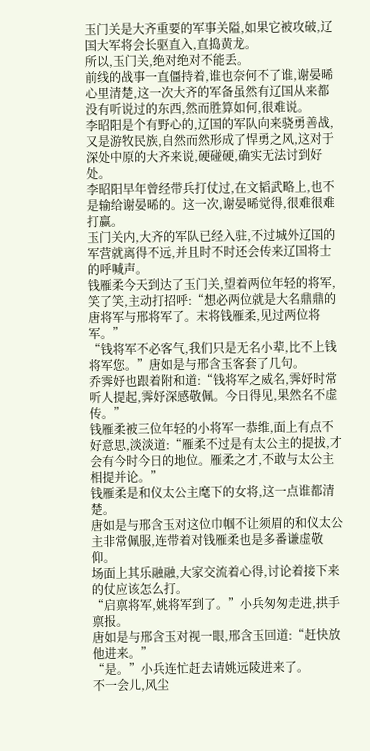玉门关是大齐重要的军事关隘,如果它被攻破,辽国大军将会长驱直入,直捣黄龙。
所以,玉门关,绝对绝对不能丢。
前线的战事一直僵持着,谁也奈何不了谁,谢晏晞心里清楚,这一次大齐的军备虽然有辽国从来都没有听说过的东西,然而胜算如何,很难说。
李昭阳是个有野心的,辽国的军队向来骁勇善战,又是游牧民族,自然而然形成了悍勇之风,这对于深处中原的大齐来说,硬碰硬,确实无法讨到好处。
李昭阳早年曾经带兵打仗过,在文韬武略上,也不是输给谢晏晞的。这一次,谢晏晞觉得,很难很难打赢。
玉门关内,大齐的军队已经入驻,不过城外辽国的军营就离得不远,并且时不时还会传来辽国将士的呼喊声。
钱雁柔今天到达了玉门关,望着两位年轻的将军,笑了笑,主动打招呼:“想必两位就是大名鼎鼎的唐将军与邢将军了。末将钱雁柔,见过两位将军。”
“钱将军不必客气,我们只是无名小辈,比不上钱将军您。”唐如是与邢含玉客套了几句。
乔霁妤也跟着附和道:“钱将军之威名,霁妤时常听人提起,霁妤深感敬佩。今日得见,果然名不虚传。”
钱雁柔被三位年轻的小将军一恭维,面上有点不好意思,淡淡道:“雁柔不过是有太公主的提拔,才会有今时今日的地位。雁柔之才,不敢与太公主相提并论。”
钱雁柔是和仪太公主麾下的女将,这一点谁都清楚。
唐如是与邢含玉对这位巾帼不让须眉的和仪太公主非常佩服,连带着对钱雁柔也是多番谦虚敬仰。
场面上其乐融融,大家交流着心得,讨论着接下来的仗应该怎么打。
“启禀将军,姚将军到了。”小兵匆匆走进,拱手禀报。
唐如是与邢含玉对视一眼,邢含玉回道:“赶快放他进来。”
“是。”小兵连忙赶去请姚远陵进来了。
不一会儿,风尘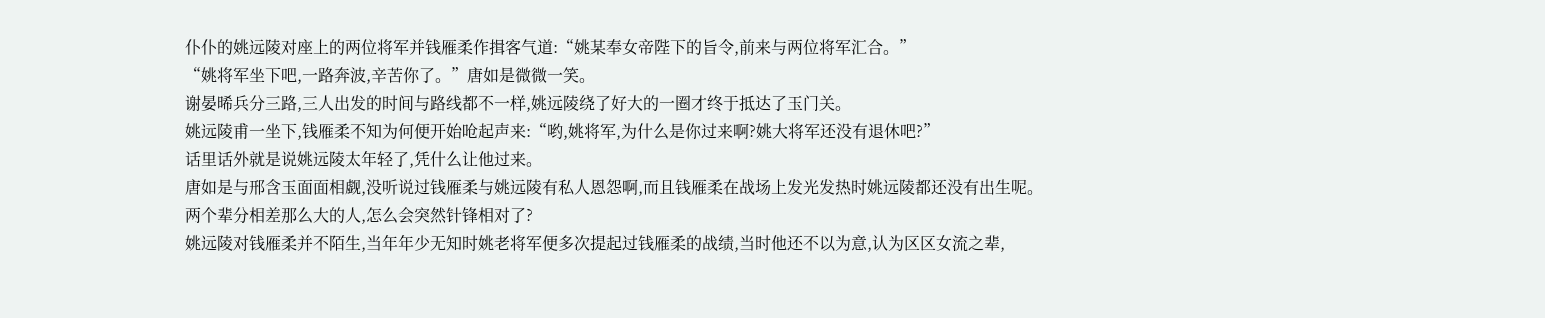仆仆的姚远陵对座上的两位将军并钱雁柔作揖客气道:“姚某奉女帝陛下的旨令,前来与两位将军汇合。”
“姚将军坐下吧,一路奔波,辛苦你了。”唐如是微微一笑。
谢晏晞兵分三路,三人出发的时间与路线都不一样,姚远陵绕了好大的一圈才终于抵达了玉门关。
姚远陵甫一坐下,钱雁柔不知为何便开始呛起声来:“哟,姚将军,为什么是你过来啊?姚大将军还没有退休吧?”
话里话外就是说姚远陵太年轻了,凭什么让他过来。
唐如是与邢含玉面面相觑,没听说过钱雁柔与姚远陵有私人恩怨啊,而且钱雁柔在战场上发光发热时姚远陵都还没有出生呢。
两个辈分相差那么大的人,怎么会突然针锋相对了?
姚远陵对钱雁柔并不陌生,当年年少无知时姚老将军便多次提起过钱雁柔的战绩,当时他还不以为意,认为区区女流之辈,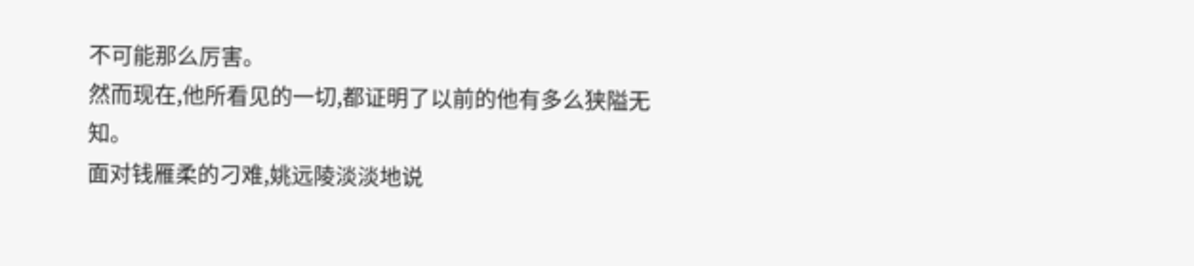不可能那么厉害。
然而现在,他所看见的一切,都证明了以前的他有多么狭隘无知。
面对钱雁柔的刁难,姚远陵淡淡地说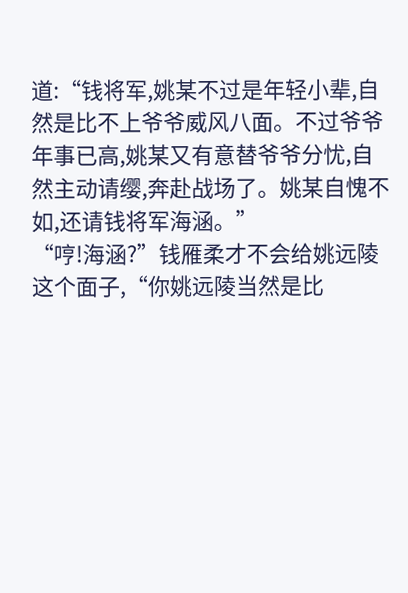道:“钱将军,姚某不过是年轻小辈,自然是比不上爷爷威风八面。不过爷爷年事已高,姚某又有意替爷爷分忧,自然主动请缨,奔赴战场了。姚某自愧不如,还请钱将军海涵。”
“哼!海涵?”钱雁柔才不会给姚远陵这个面子,“你姚远陵当然是比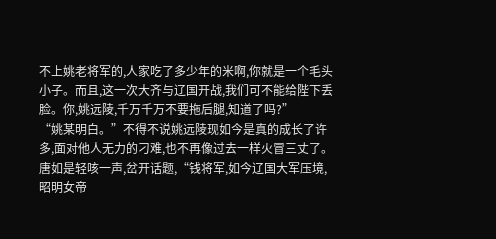不上姚老将军的,人家吃了多少年的米啊,你就是一个毛头小子。而且,这一次大齐与辽国开战,我们可不能给陛下丢脸。你,姚远陵,千万千万不要拖后腿,知道了吗?”
“姚某明白。”不得不说姚远陵现如今是真的成长了许多,面对他人无力的刁难,也不再像过去一样火冒三丈了。
唐如是轻咳一声,岔开话题,“钱将军,如今辽国大军压境,昭明女帝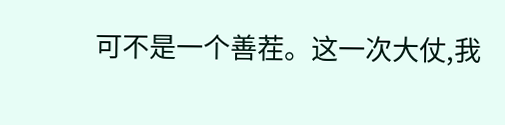可不是一个善茬。这一次大仗,我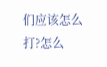们应该怎么打?怎么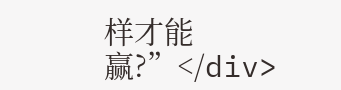样才能赢?”</div>